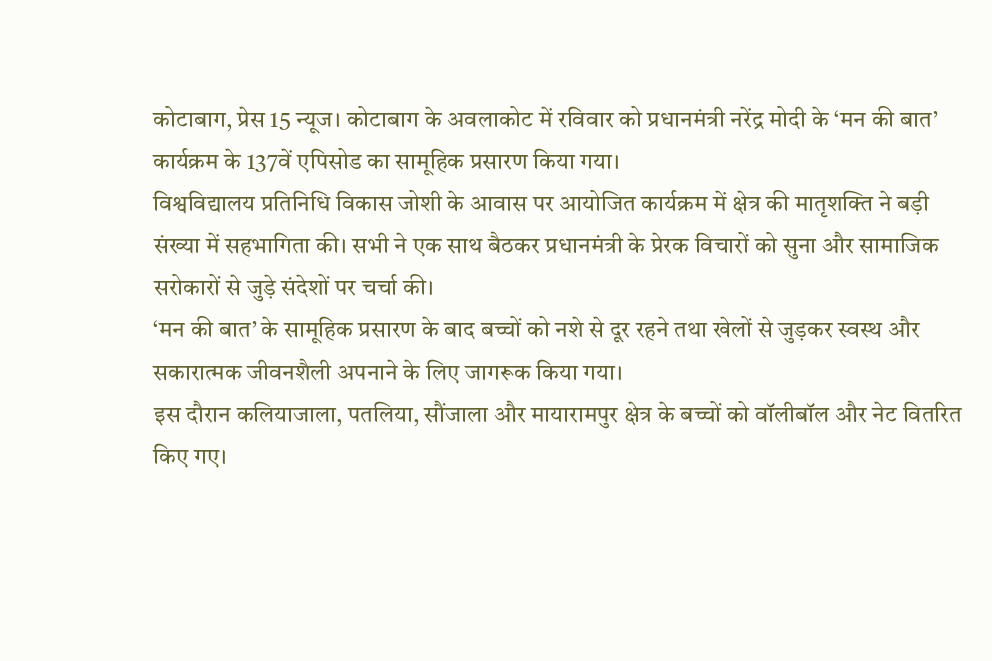कोटाबाग, प्रेस 15 न्यूज। कोटाबाग के अवलाकोट में रविवार को प्रधानमंत्री नरेंद्र मोदी के ‘मन की बात’ कार्यक्रम के 137वें एपिसोड का सामूहिक प्रसारण किया गया।
विश्वविद्यालय प्रतिनिधि विकास जोशी के आवास पर आयोजित कार्यक्रम में क्षेत्र की मातृशक्ति ने बड़ी संख्या में सहभागिता की। सभी ने एक साथ बैठकर प्रधानमंत्री के प्रेरक विचारों को सुना और सामाजिक सरोकारों से जुड़े संदेशों पर चर्चा की।
‘मन की बात’ के सामूहिक प्रसारण के बाद बच्चों को नशे से दूर रहने तथा खेलों से जुड़कर स्वस्थ और सकारात्मक जीवनशैली अपनाने के लिए जागरूक किया गया।
इस दौरान कलियाजाला, पतलिया, सौंजाला और मायारामपुर क्षेत्र के बच्चों को वॉलीबॉल और नेट वितरित किए गए।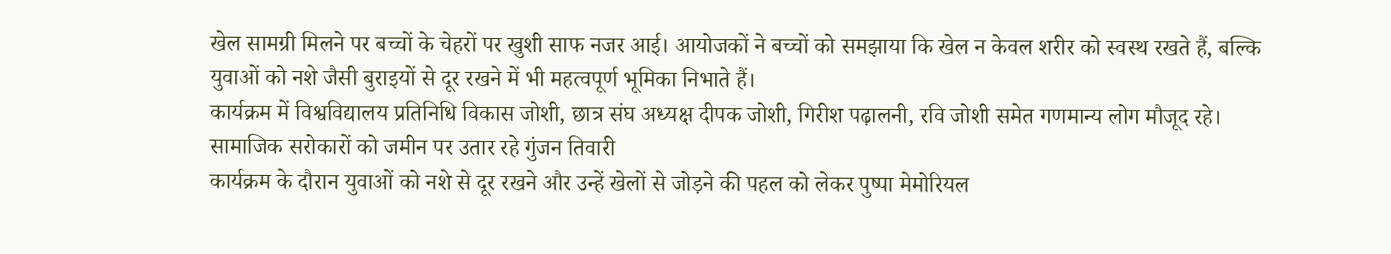खेल सामग्री मिलने पर बच्चों के चेहरों पर खुशी साफ नजर आई। आयोजकों ने बच्चों को समझाया कि खेल न केवल शरीर को स्वस्थ रखते हैं, बल्कि युवाओं को नशे जैसी बुराइयों से दूर रखने में भी महत्वपूर्ण भूमिका निभाते हैं।
कार्यक्रम में विश्वविद्यालय प्रतिनिधि विकास जोशी, छात्र संघ अध्यक्ष दीपक जोशी, गिरीश पढ़ालनी, रवि जोशी समेत गणमान्य लोग मौजूद रहे।
सामाजिक सरोकारों को जमीन पर उतार रहे गुंजन तिवारी
कार्यक्रम के दौरान युवाओं को नशे से दूर रखने और उन्हें खेलों से जोड़ने की पहल को लेकर पुष्पा मेमोरियल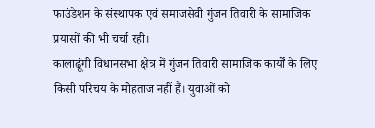फाउंडेशन के संस्थापक एवं समाजसेवी गुंजन तिवारी के सामाजिक प्रयासों की भी चर्चा रही।
कालाढूंगी विधानसभा क्षेत्र में गुंजन तिवारी सामाजिक कार्यों के लिए किसी परिचय के मोहताज नहीं हैं। युवाओं को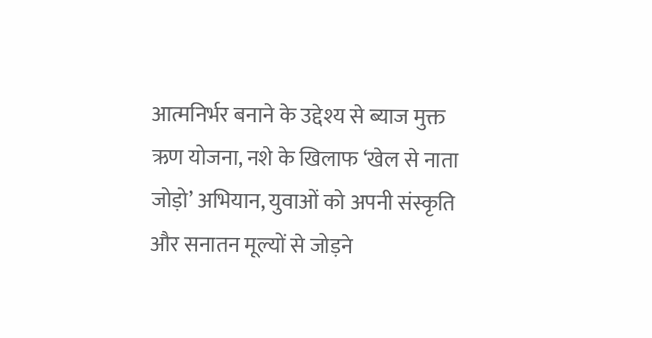आत्मनिर्भर बनाने के उद्देश्य से ब्याज मुक्त ऋण योजना, नशे के खिलाफ ‘खेल से नाता जोड़ो’ अभियान, युवाओं को अपनी संस्कृति और सनातन मूल्यों से जोड़ने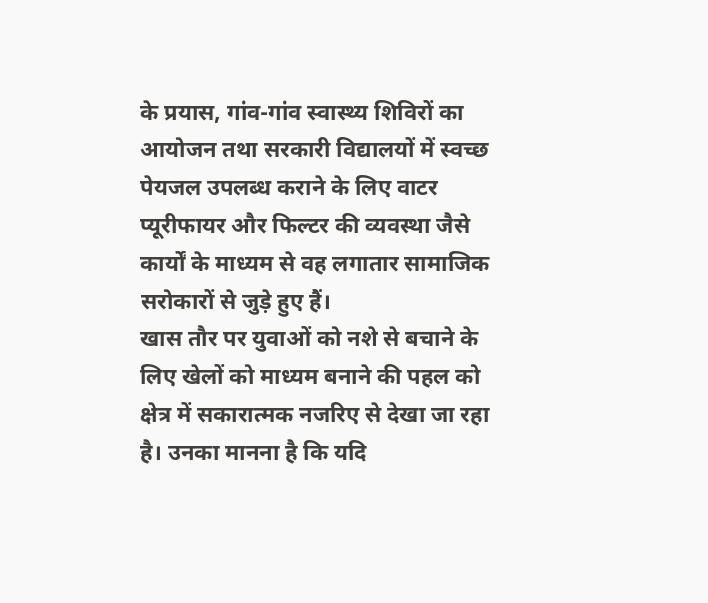के प्रयास, गांव-गांव स्वास्थ्य शिविरों का आयोजन तथा सरकारी विद्यालयों में स्वच्छ पेयजल उपलब्ध कराने के लिए वाटर प्यूरीफायर और फिल्टर की व्यवस्था जैसे कार्यों के माध्यम से वह लगातार सामाजिक सरोकारों से जुड़े हुए हैं।
खास तौर पर युवाओं को नशे से बचाने के लिए खेलों को माध्यम बनाने की पहल को क्षेत्र में सकारात्मक नजरिए से देखा जा रहा है। उनका मानना है कि यदि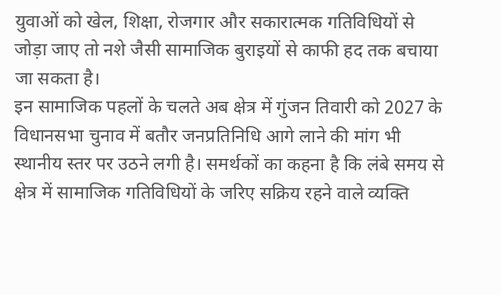युवाओं को खेल, शिक्षा, रोजगार और सकारात्मक गतिविधियों से जोड़ा जाए तो नशे जैसी सामाजिक बुराइयों से काफी हद तक बचाया जा सकता है।
इन सामाजिक पहलों के चलते अब क्षेत्र में गुंजन तिवारी को 2027 के विधानसभा चुनाव में बतौर जनप्रतिनिधि आगे लाने की मांग भी स्थानीय स्तर पर उठने लगी है। समर्थकों का कहना है कि लंबे समय से क्षेत्र में सामाजिक गतिविधियों के जरिए सक्रिय रहने वाले व्यक्ति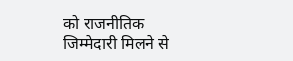को राजनीतिक जिम्मेदारी मिलने से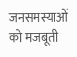जनसमस्याओं को मजबूती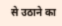से उठाने का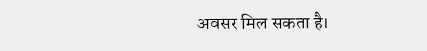अवसर मिल सकता है।